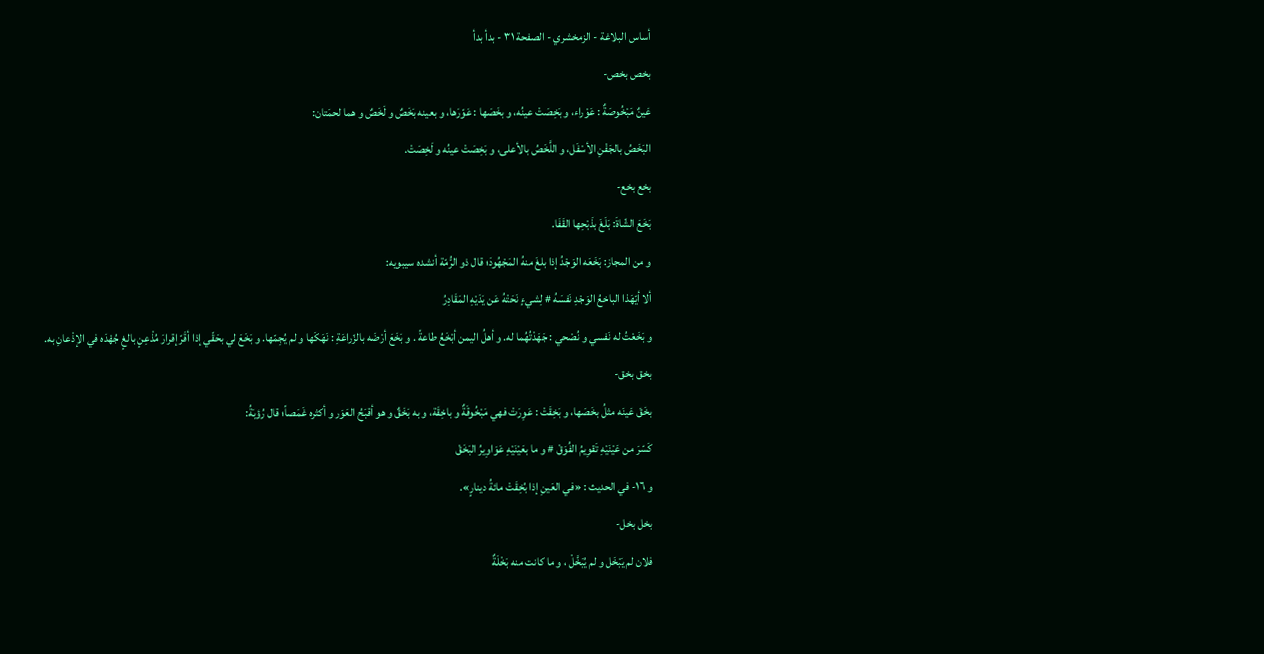أساس البلاغة - الزمخشري - الصفحة ٣١ - بدأ بدأ
بخص بخص-
عَينٌ مَبْخُوصَةٌ : عَوْراء، و بَخِصَتْ عينُه، و بخَصَها : عَوّرَها، و بعينه بَخَصٌ و لَخَصٌ و هما لحمَتان:
البَخَصُ بالجَفْنِ الأسْفَل، و اللَّخَصُ بالأعلى، و بَخِصَتْ عينُه و لَخِصَتْ.
بخع بخع-
بَخَعَ الشّاةَ: بَلَغَ بذَبْحِها القَفَا.
و من المجاز: بَخَعَه الوَجْدُ إذا بلغَ منهُ المَجْهُودَ؛ قال ذو الرُّمّة أنشده سيبويه:
ألا أيّهَذا الباخعُ الوَجْدِ نَفسَهُ # لِشيءٍ نَحَتْهُ عَن يَدَيْهِ المَقَادِرُ
و بَخَعْتُ له نَفسي و نُصْحي : جَهَدْتُهُما له. و أهلُ اليمن أبْخَعُ طاعةً . و بَخَعَ أرْضَه بالزّراعَةِ : نَهَكَها و لم يُجِمّها. و بَخَعَ لي بحَقّي إذا أقَرّ إقرارَ مُذْعِنٍ بالغٍ جُهْدَه في الإذْعانِ به.
بخق بخق-
بخَقَ عَينَه مثلُ بخَصَها، و بَخِقَتْ : عَوِرَتْ فهي مَبْخُوقَةٌ و باخِقَة، و به بَخَقٌ و هو أقبَحُ العَوَر و أكثره غَمَصاً؛ قال رُؤبَةُ:
كَسّرَ من عَيْنَيْهِ تَقوِيمُ الفُوَقْ # و ما بعَيْنَيْهِ عَوَاوِيرُ البَخَقْ
و ١٦- في الحديث : «في العَينِ إذا بُخِقَتْ مائةُ دينارٍ».
بخل بخل-
فلان لم يَبْخَل و لم يُبَخَّلْ ، و ما كانت منه بَخْلَةٌ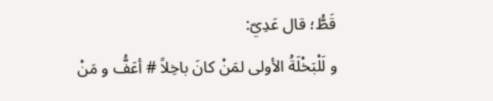قَطُّ؛ قال عَدِيّ:
و لَلْبَخْلَةُ الأولى لمَنْ كانَ باخِلاً # أعَفُّ و مَنْ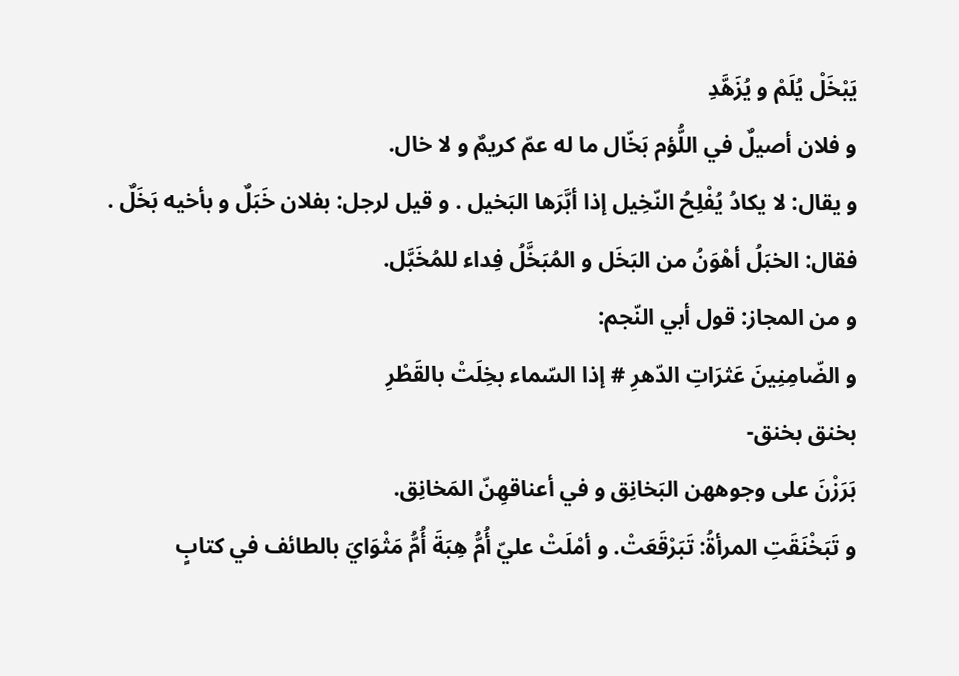يَبْخَلْ يُلَمْ و يُزَهَّدِ
و فلان أصيلٌ في اللُّؤم بَخّال ما له عمّ كريمٌ و لا خال.
و يقال: لا يكادُ يُفْلِحُ النّخِيل إذا أبَّرَها البَخيل . و قيل لرجل: بفلان خَبَلٌ و بأخيه بَخَلٌ . فقال: الخبَلُ أهْوَنُ من البَخَل و المُبَخَّلُ فِداء للمُخَبَّل.
و من المجاز: قول أبي النّجم:
و الضّامِنِينَ عَثرَاتِ الدّهرِ # إذا السّماء بخِلَتْ بالقَطْرِ
بخنق بخنق-
بَرَزْنَ على وجوههن البَخانِق و في أعناقهِنّ المَخانِق.
و تَبَخْنَقَتِ المرأةُ: تَبَرْقَعَتْ. و أمْلَتْ عليّ أُمُّ هِبَةَ أُمُّ مَثْوَايَ بالطائف في كتابٍ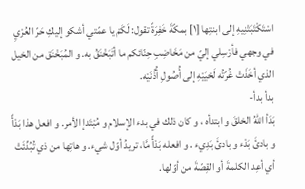اسْتَكْتَبَتْنِيهِ إلى ابنتِها [١] بمكّةَ خَفِرَةً تقول: لَكَمْ يا عمّتي أشكو إليكِ حَرّ العُرْيِ في وجهي فأرْسِلي إليّ من مَخَاضِبِ حِنّائكم ما أتَبَخْنَقُ به. و المُبَخْنَق من الخيل الذي أخَذَتْ غُرّتُه لَحْيَيْهِ إلى أُصُولِ أُذُنَيْه.
بدأ بدأ-
بَدَأ اللّهُ الخلقَ و ابتدأه ، و كان ذلك في بدء الإسلام و مُبْتَدإ الأمر. و افعل هذا بَدْأً و بادئَ بَدْء و بادئَ بَدِيء . و افعله بَدْأً مَّا، تريدُ أوّل شيء. و هاتِها من ذي تُبُدِّئَتْ أي أعِد الكلمةَ أو القِصّةَ من أوّلها.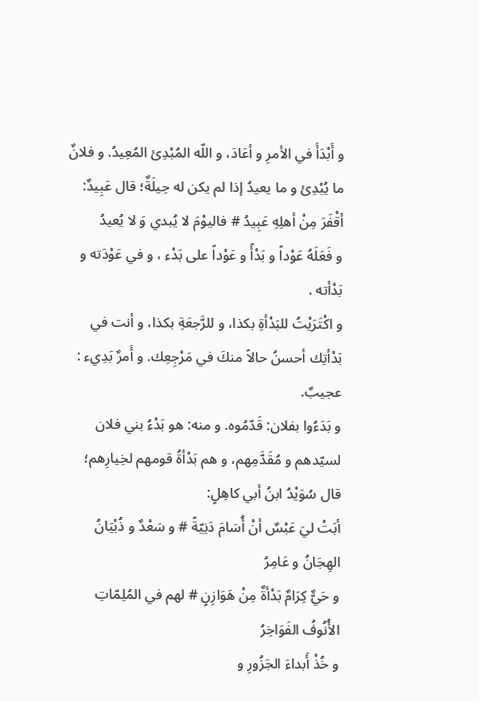و أَبْدَأَ في الأمرِ و أعَادَ، و اللّه المُبْدِئ المُعِيدُ. و فلانٌ ما يُبْدِئ و ما يعيدُ إذا لم يكن له حِيلَةٌ؛ قال عَبِيدٌ:
أقْفَرَ مِنْ أهلِهِ عَبِيدُ # فاليوْمَ لا يُبدي وَ لا يُعيدُ
و فَعَلَهُ عَوْداً و بَدْأً و عَوْداً على بَدْء ، و في عَوْدَته و بَدْأته .
و اكْتَرَيْتُ للبَدْأةِ بكذا، و للرَّجعَةِ بكذا، و أنت في بَدْأتِك أحسنُ حالاً منكَ في مَرْجِعِك. و أَمرٌ بَدِيء : عجيبٌ.
و بَدَءُوا بفلان: قَدّمُوه. و منه: هو بَدْءُ بني فلان لسيّدهم و مُقَدَّمِهم، و هم بَدْأةُ قومهم لخِيارِهم؛ قال سُوَيْدُ ابنُ أبي كاهِلٍ:
أبَتْ ليَ عَبْسٌ أنْ أُسَامَ دَنِيّةً # و سَعْدٌ و ذُبْيَانُ الهِجَانُ و عَامِرُ
و حَيٌّ كِرَامٌ بَدْأةٌ مِنْ هَوَازِنٍ # لهم في المُلِمّاتِ الأُنُوفُ الفَوَاخِرُ
و خُذْ أَبداءَ الجَزُورِ و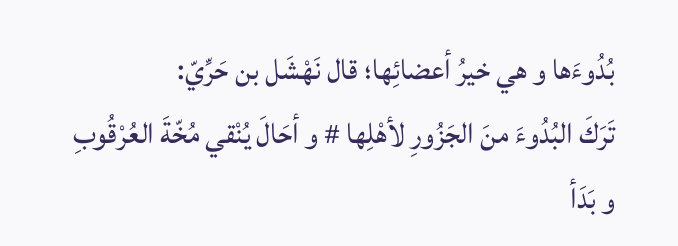بُدُوءَها و هي خيرُ أعضائِها؛ قال نَهْشَل بن حَرِّيّ:
تَرَكَ البُدُوءَ منَ الجَزُورِ لأهْلِها # و أحَالَ يُنْقي مُخّةَ العُرْقُوبِ
و بَدَأ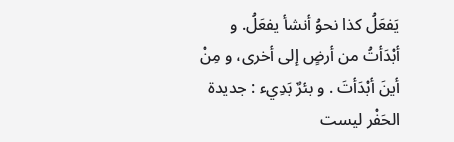يَفعَلُ كذا نحوُ أنشأ يفعَلُ. و أبْدَأتُ من أرضٍ إلى أخرى، و مِنْ أينَ أبْدَأتَ . و بئرٌ بَدِيء : جديدة الحَفْر ليست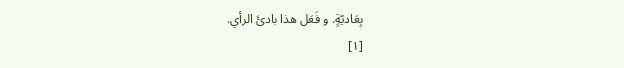بِعَاديّةٍ. و فَعَل هذا بادئَ الرأي.
[١]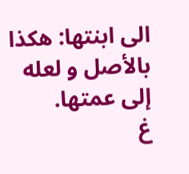الى ابنتها: هكذا بالأصل و لعله إلى عمتها.
غ